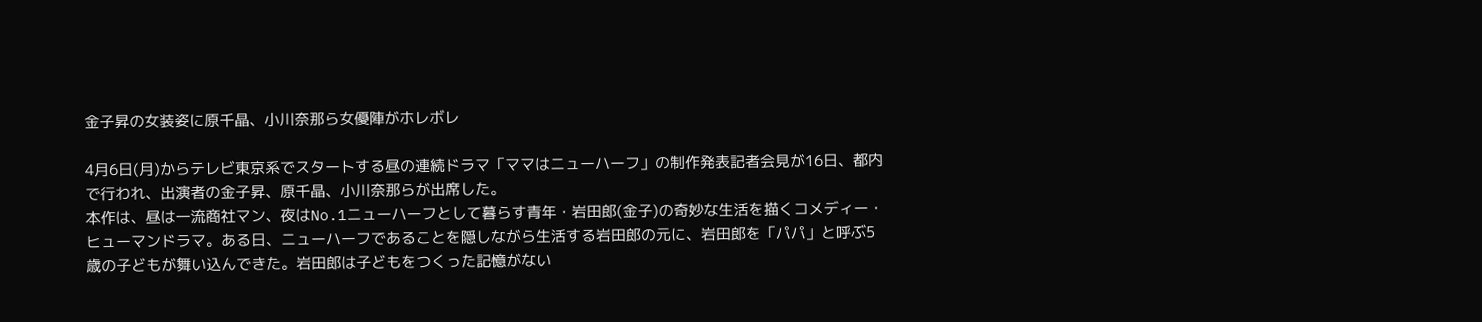金子昇の女装姿に原千晶、小川奈那ら女優陣がホレボレ

4月6日(月)からテレビ東京系でスタートする昼の連続ドラマ「ママはニューハーフ」の制作発表記者会見が16日、都内で行われ、出演者の金子昇、原千晶、小川奈那らが出席した。
本作は、昼は一流商社マン、夜はNo.1ニューハーフとして暮らす青年・岩田郎(金子)の奇妙な生活を描くコメディー・ヒューマンドラマ。ある日、ニューハーフであることを隠しながら生活する岩田郎の元に、岩田郎を「パパ」と呼ぶ5歳の子どもが舞い込んできた。岩田郎は子どもをつくった記憶がない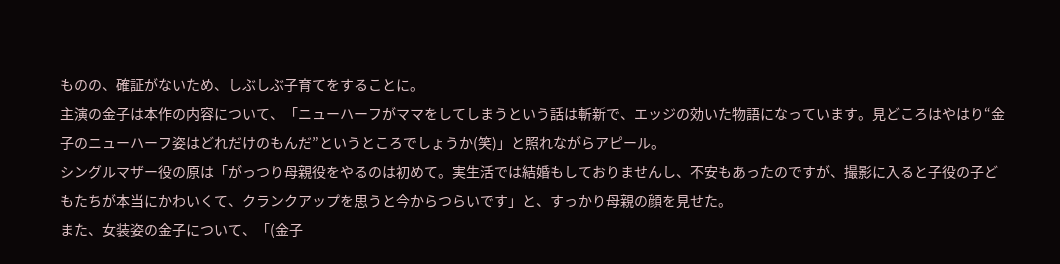ものの、確証がないため、しぶしぶ子育てをすることに。
主演の金子は本作の内容について、「ニューハーフがママをしてしまうという話は斬新で、エッジの効いた物語になっています。見どころはやはり“金子のニューハーフ姿はどれだけのもんだ”というところでしょうか(笑)」と照れながらアピール。
シングルマザー役の原は「がっつり母親役をやるのは初めて。実生活では結婚もしておりませんし、不安もあったのですが、撮影に入ると子役の子どもたちが本当にかわいくて、クランクアップを思うと今からつらいです」と、すっかり母親の顔を見せた。
また、女装姿の金子について、「(金子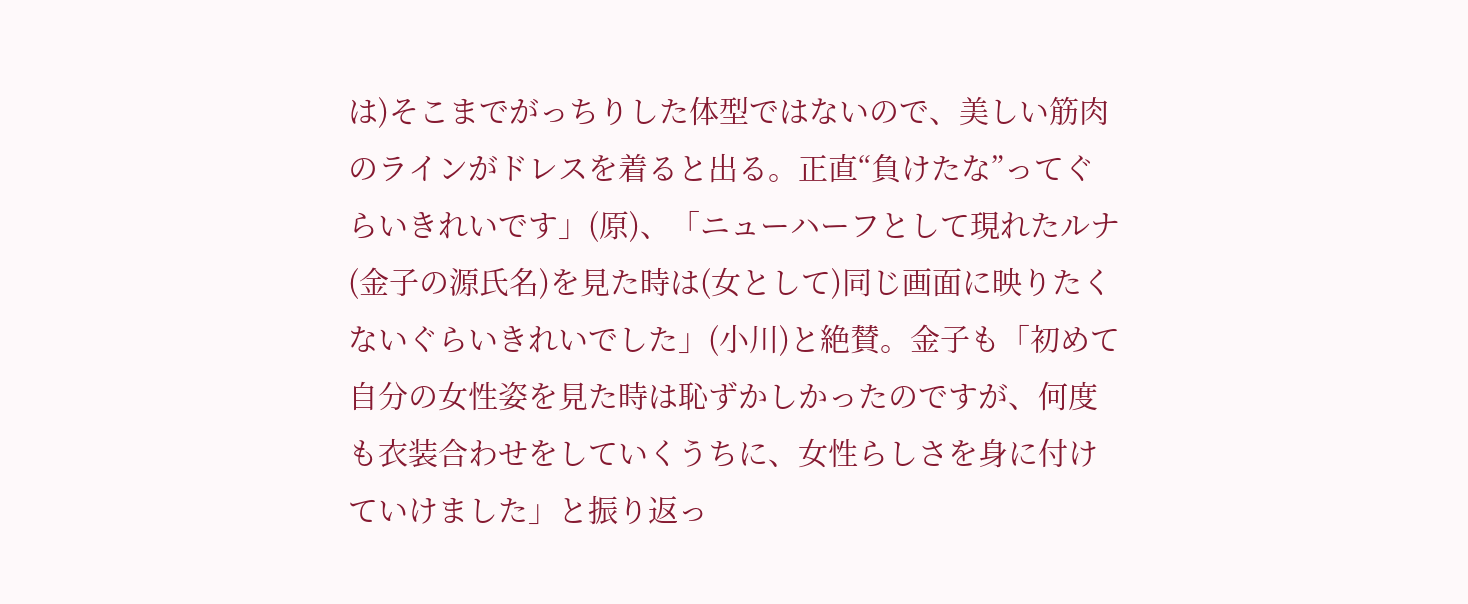は)そこまでがっちりした体型ではないので、美しい筋肉のラインがドレスを着ると出る。正直“負けたな”ってぐらいきれいです」(原)、「ニューハーフとして現れたルナ(金子の源氏名)を見た時は(女として)同じ画面に映りたくないぐらいきれいでした」(小川)と絶賛。金子も「初めて自分の女性姿を見た時は恥ずかしかったのですが、何度も衣装合わせをしていくうちに、女性らしさを身に付けていけました」と振り返っ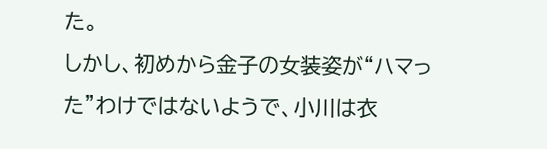た。
しかし、初めから金子の女装姿が“ハマった”わけではないようで、小川は衣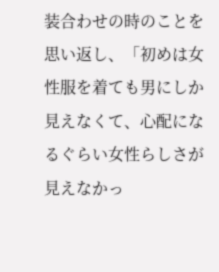装合わせの時のことを思い返し、「初めは女性服を着ても男にしか見えなくて、心配になるぐらい女性らしさが見えなかっ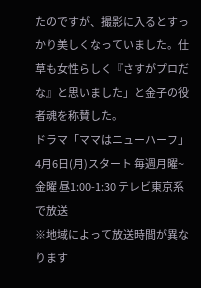たのですが、撮影に入るとすっかり美しくなっていました。仕草も女性らしく『さすがプロだな』と思いました」と金子の役者魂を称賛した。
ドラマ「ママはニューハーフ」
4月6日(月)スタート 毎週月曜~金曜 昼1:00-1:30 テレビ東京系で放送
※地域によって放送時間が異なります